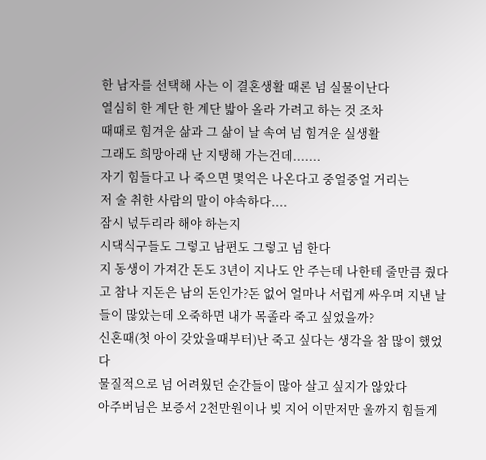한 남자를 선택해 사는 이 결혼생활 때론 넘 실물이난다
열심히 한 계단 한 계단 밟아 올라 가려고 하는 것 조차
때때로 힘겨운 삶과 그 삶이 날 속여 넘 힘겨운 실생활
그래도 희망아래 난 지탱해 가는건데.......
자기 힘들다고 나 죽으면 몇억은 나온다고 중얼중얼 거리는
저 술 취한 사람의 말이 야속하다....
잠시 넋두리라 해야 하는지
시댁식구들도 그렇고 남편도 그렇고 넘 한다
지 동생이 가져간 돈도 3년이 지나도 안 주는데 나한테 줄만큼 줬다고 참나 지돈은 남의 돈인가?돈 없어 얼마나 서럽게 싸우며 지낸 날들이 많았는데 오죽하면 내가 목졸라 죽고 싶었을까?
신혼때(첫 아이 갖았을때부터)난 죽고 싶다는 생각을 참 많이 했었다
물질적으로 넘 어려웠던 순간들이 많아 살고 싶지가 않았다
아주버님은 보증서 2천만원이나 빚 지어 이만저만 울까지 힘들게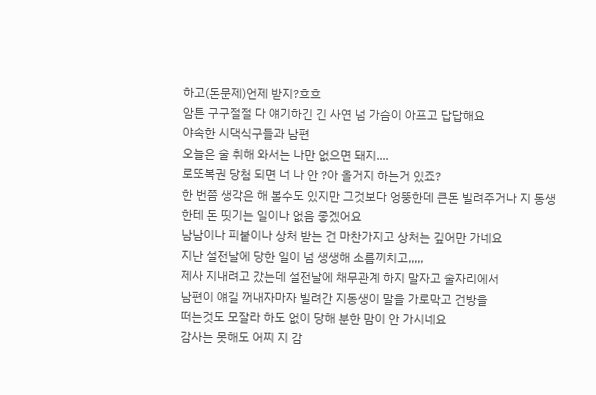하고(돈문제)언제 받지?흐흐
암튼 구구절절 다 얘기하긴 긴 사연 넘 가슴이 아프고 답답해요
야속한 시댁식구들과 남편
오늘은 술 취해 와서는 나만 없으면 돼지....
로또복권 당첨 되면 너 나 안 ?아 올거지 하는거 있죠?
한 번쯤 생각은 해 볼수도 있지만 그것보다 엉뚱한데 큰돈 빌려주거나 지 동생한테 돈 띳기는 일이나 없음 좋겠어요
남남이나 피붙이나 상처 받는 건 마찬가지고 상처는 깊어만 가네요
지난 설전날에 당한 일이 넘 생생해 소름끼치고,,,,,
제사 지내려고 갔는데 설전날에 채무관계 하지 말자고 술자리에서
남편이 얘길 꺼내자마자 빌려간 지동생이 말을 가로막고 건방을
떠는것도 모잘라 하도 없이 당해 분한 맘이 안 가시네요
감사는 못해도 어찌 지 감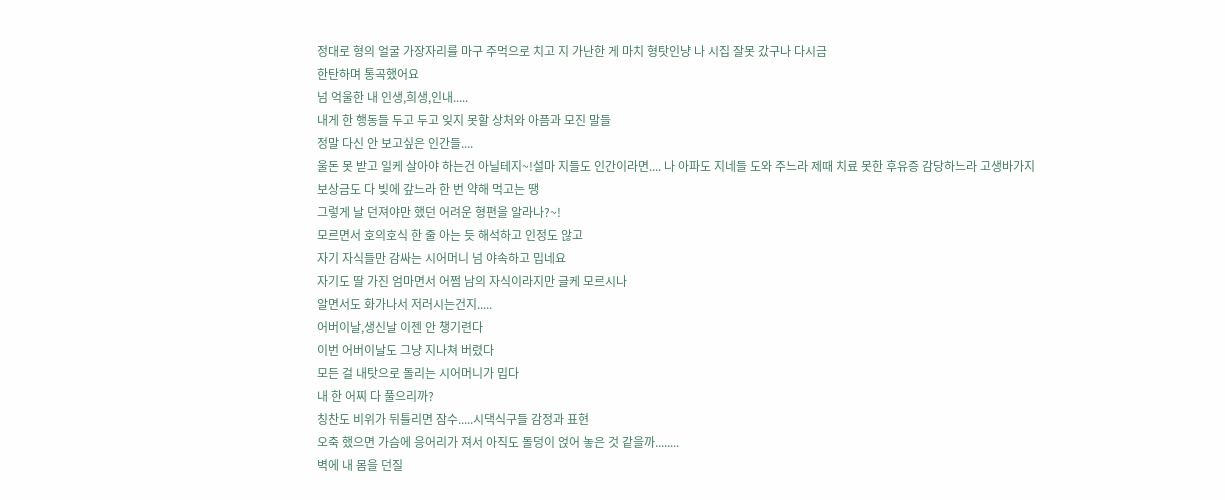정대로 형의 얼굴 가장자리를 마구 주먹으로 치고 지 가난한 게 마치 형탓인냥 나 시집 잘못 갔구나 다시금
한탄하며 통곡했어요
넘 억울한 내 인생,희생,인내.....
내게 한 행동들 두고 두고 잊지 못할 상처와 아픔과 모진 말들
정말 다신 안 보고싶은 인간들....
울돈 못 받고 일케 살아야 하는건 아닐테지~!설마 지들도 인간이라면.... 나 아파도 지네들 도와 주느라 제때 치료 못한 후유증 감당하느라 고생바가지
보상금도 다 빚에 갚느라 한 번 약해 먹고는 땡
그렇게 날 던져야만 했던 어려운 형편을 알라나?~!
모르면서 호의호식 한 줄 아는 듯 해석하고 인정도 않고
자기 자식들만 감싸는 시어머니 넘 야속하고 밉네요
자기도 딸 가진 엄마면서 어쩜 남의 자식이라지만 글케 모르시나
알면서도 화가나서 저러시는건지.....
어버이날,생신날 이젠 안 챙기련다
이번 어버이날도 그냥 지나쳐 버렸다
모든 걸 내탓으로 돌리는 시어머니가 밉다
내 한 어찌 다 풀으리까?
칭찬도 비위가 뒤틀리면 잠수.....시댁식구들 감정과 표현
오죽 했으면 가슴에 응어리가 져서 아직도 돌덩이 얹어 놓은 것 같을까........
벽에 내 몸을 던질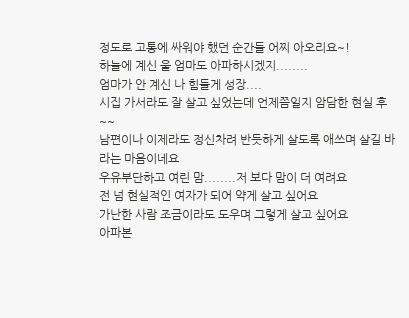정도로 고통에 싸워야 했던 순간들 어찌 아오리요~!
하늘에 계신 울 엄마도 아파하시겠지........
엄마가 안 계신 나 힘들게 성장....
시집 가서라도 잘 살고 싶었는데 언제쯤일지 암담한 현실 후~~
남편이나 이제라도 정신차려 반듯하게 살도록 애쓰며 살길 바라는 마음이네요
우유부단하고 여린 맘........저 보다 맘이 더 여려요
전 넘 현실적인 여자가 되어 약게 살고 싶어요
가난한 사람 조금이라도 도우며 그렇게 살고 싶어요
아파본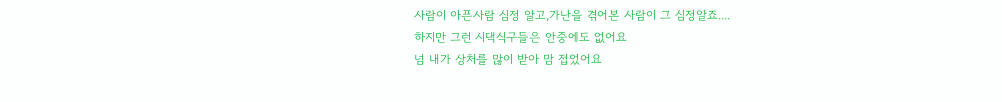사람이 아픈사람 심정 알고,가난을 겪어본 사람이 그 심정알죠....
하지만 그런 시댁식구들은 안중에도 없어요
넘 내가 상처를 많이 받아 맘 접었어요